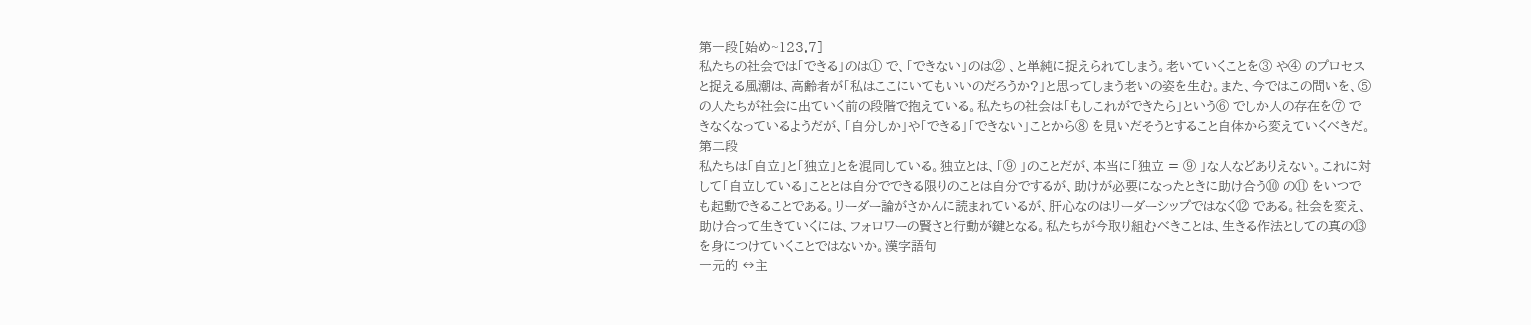第一段[始め~123.7]
私たちの社会では「できる」のは① で、「できない」のは② 、と単純に捉えられてしまう。老いていくことを③ や④ のプロセスと捉える風潮は、高齢者が「私はここにいてもいいのだろうか?」と思ってしまう老いの姿を生む。また、今ではこの問いを、⑤ の人たちが社会に出ていく前の段階で抱えている。私たちの社会は「もしこれができたら」という⑥ でしか人の存在を⑦ できなくなっているようだが、「自分しか」や「できる」「できない」ことから⑧ を見いだそうとすること自体から変えていくべきだ。第二段
私たちは「自立」と「独立」とを混同している。独立とは、「⑨ 」のことだが、本当に「独立 = ⑨ 」な人などありえない。これに対して「自立している」こととは自分でできる限りのことは自分でするが、助けが必要になったときに助け合う⑩ の⑪ をいつでも起動できることである。リーダー論がさかんに読まれているが、肝心なのはリーダーシップではなく⑫ である。社会を変え、助け合って生きていくには、フォロワーの賢さと行動が鍵となる。私たちが今取り組むべきことは、生きる作法としての真の⑬ を身につけていくことではないか。漢字語句
一元的 ↔主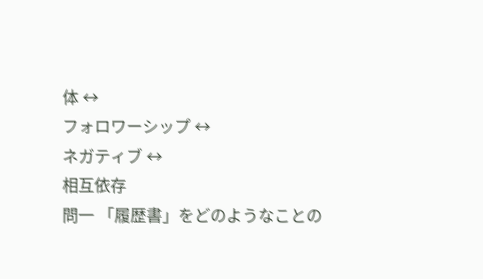体 ↔
フォロワーシップ ↔
ネガティブ ↔
相互依存
問一 「履歴書」をどのようなことの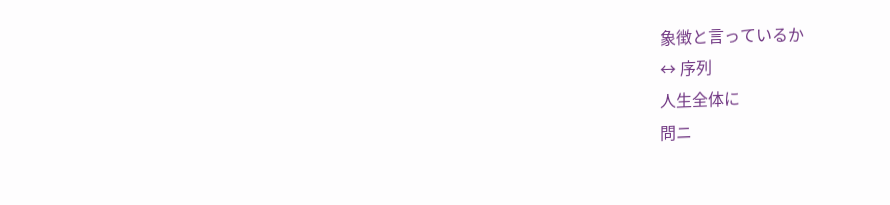象徴と言っているか
↔ 序列
人生全体に
問ニ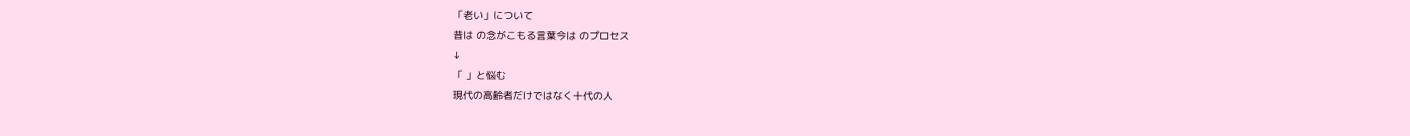「老い」について
昔は の念がこもる言葉今は のプロセス
↓
「 」と悩む
現代の高齢者だけではなく十代の人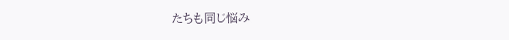たちも同じ悩み